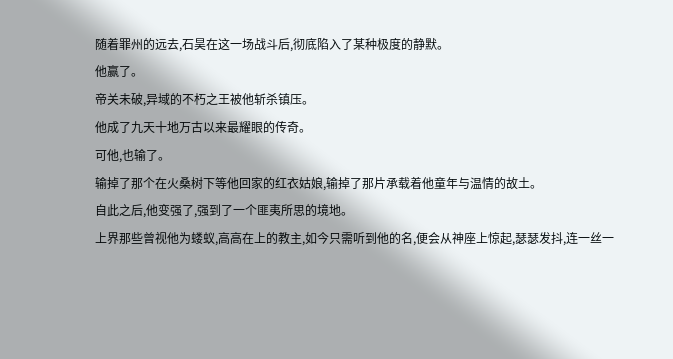随着罪州的远去,石昊在这一场战斗后,彻底陷入了某种极度的静默。
他赢了。
帝关未破,异域的不朽之王被他斩杀镇压。
他成了九天十地万古以来最耀眼的传奇。
可他,也输了。
输掉了那个在火桑树下等他回家的红衣姑娘,输掉了那片承载着他童年与温情的故土。
自此之后,他变强了,强到了一个匪夷所思的境地。
上界那些曾视他为蝼蚁,高高在上的教主,如今只需听到他的名,便会从神座上惊起,瑟瑟发抖,连一丝一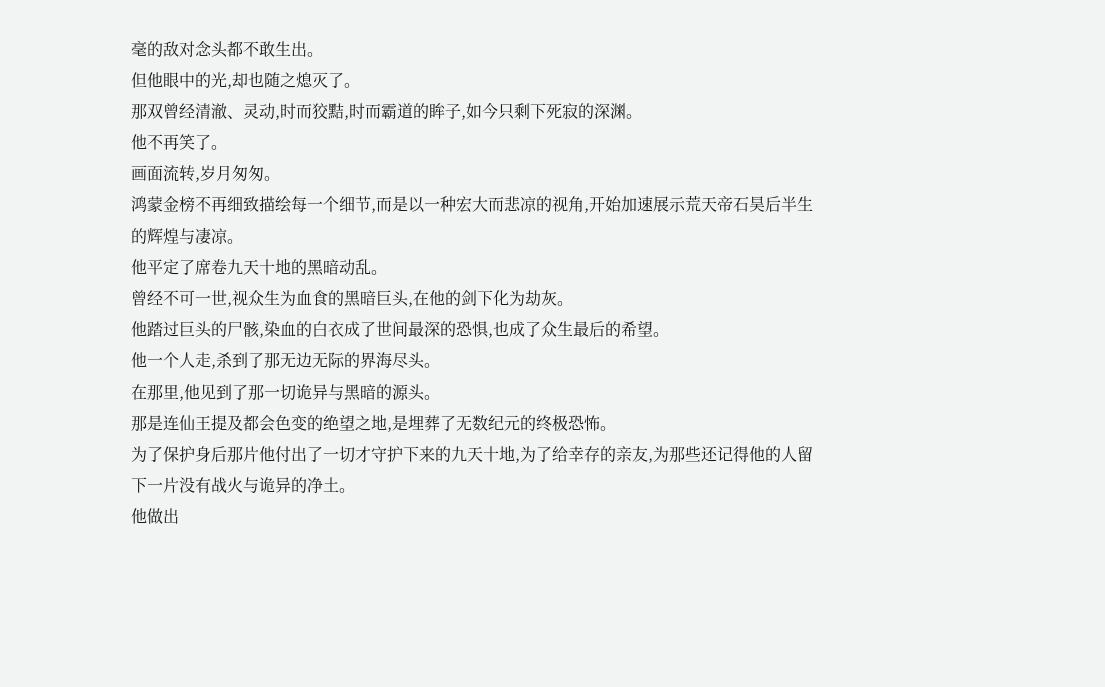毫的敌对念头都不敢生出。
但他眼中的光,却也随之熄灭了。
那双曾经清澈、灵动,时而狡黠,时而霸道的眸子,如今只剩下死寂的深渊。
他不再笑了。
画面流转,岁月匆匆。
鸿蒙金榜不再细致描绘每一个细节,而是以一种宏大而悲凉的视角,开始加速展示荒天帝石昊后半生的辉煌与凄凉。
他平定了席卷九天十地的黑暗动乱。
曾经不可一世,视众生为血食的黑暗巨头,在他的剑下化为劫灰。
他踏过巨头的尸骸,染血的白衣成了世间最深的恐惧,也成了众生最后的希望。
他一个人走,杀到了那无边无际的界海尽头。
在那里,他见到了那一切诡异与黑暗的源头。
那是连仙王提及都会色变的绝望之地,是埋葬了无数纪元的终极恐怖。
为了保护身后那片他付出了一切才守护下来的九天十地,为了给幸存的亲友,为那些还记得他的人留下一片没有战火与诡异的净土。
他做出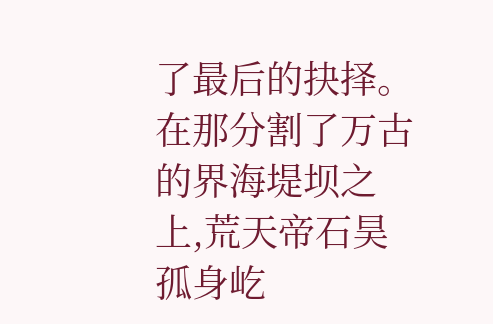了最后的抉择。
在那分割了万古的界海堤坝之上,荒天帝石昊孤身屹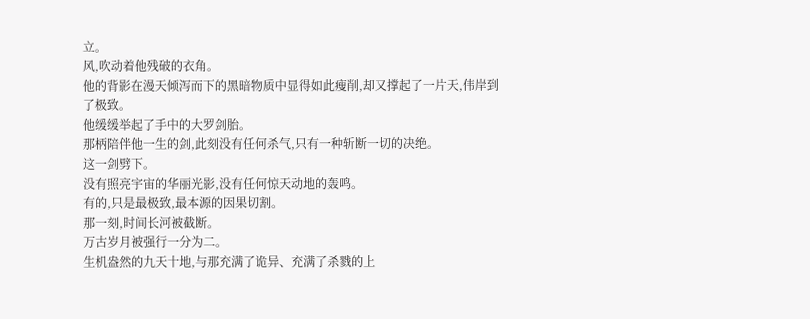立。
风,吹动着他残破的衣角。
他的背影在漫天倾泻而下的黑暗物质中显得如此瘦削,却又撑起了一片天,伟岸到了极致。
他缓缓举起了手中的大罗剑胎。
那柄陪伴他一生的剑,此刻没有任何杀气,只有一种斩断一切的决绝。
这一剑劈下。
没有照亮宇宙的华丽光影,没有任何惊天动地的轰鸣。
有的,只是最极致,最本源的因果切割。
那一刻,时间长河被截断。
万古岁月被强行一分为二。
生机盎然的九天十地,与那充满了诡异、充满了杀戮的上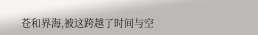苍和界海,被这跨越了时间与空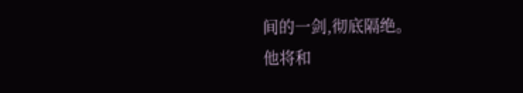间的一剑,彻底隔绝。
他将和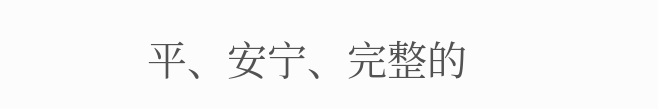平、安宁、完整的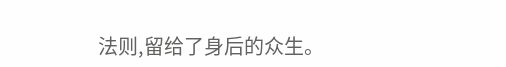法则,留给了身后的众生。